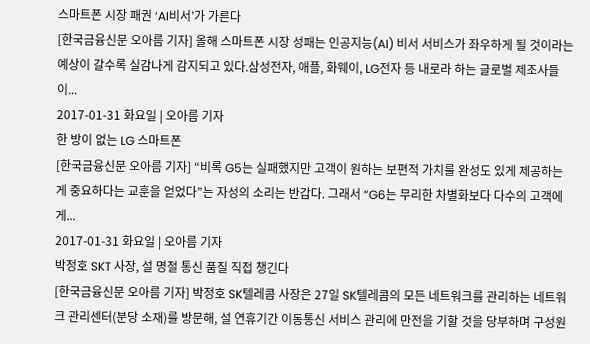스마트폰 시장 패권 ‘AI비서’가 가른다
[한국금융신문 오아름 기자] 올해 스마트폰 시장 성패는 인공지능(AI) 비서 서비스가 좌우하게 될 것이라는 예상이 갈수록 실감나게 감지되고 있다.삼성전자, 애플, 화웨이, LG전자 등 내로라 하는 글로벌 제조사들이...
2017-01-31 화요일 | 오아름 기자
한 방이 없는 LG 스마트폰
[한국금융신문 오아름 기자] “비록 G5는 실패했지만 고객이 원하는 보편적 가치를 완성도 있게 제공하는 게 중요하다는 교훈을 얻었다”는 자성의 소리는 반갑다. 그래서 “G6는 무리한 차별화보다 다수의 고객에게...
2017-01-31 화요일 | 오아름 기자
박정호 SKT 사장, 설 명절 통신 품질 직접 챙긴다
[한국금융신문 오아름 기자] 박정호 SK텔레콤 사장은 27일 SK텔레콤의 모든 네트워크를 관리하는 네트워크 관리센터(분당 소재)를 방문해, 설 연휴기간 이동통신 서비스 관리에 만전을 기할 것을 당부하며 구성원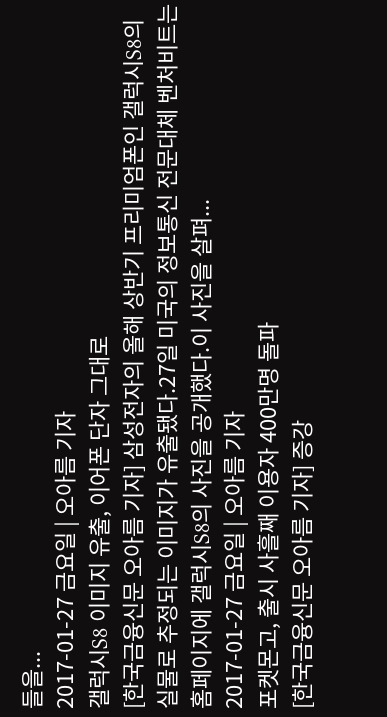들을...
2017-01-27 금요일 | 오아름 기자
갤럭시S8 이미지 유출, 이어폰 단자 그대로
[한국금융신문 오아름 기자] 삼성전자의 올해 상반기 프리미엄폰인 갤럭시S8의 실물로 추정되는 이미지가 유출됐다.27일 미국의 정보통신 전문대체 벤처비트는 홈페이지에 갤럭시S8의 사진을 공개했다.이 사진을 살펴...
2017-01-27 금요일 | 오아름 기자
포켓몬고, 출시 사흘째 이용자 400만명 돌파
[한국금융신문 오아름 기자] 증강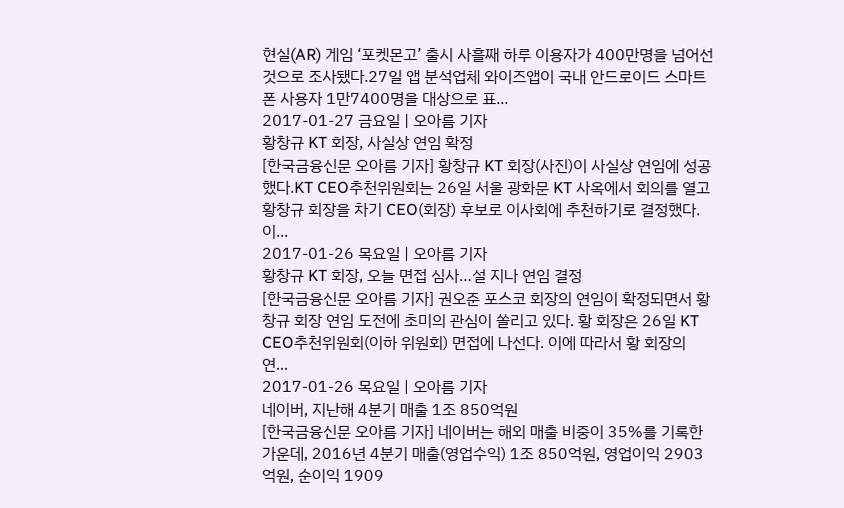현실(AR) 게임 ‘포켓몬고’ 출시 사흘째 하루 이용자가 400만명을 넘어선 것으로 조사됐다.27일 앱 분석업체 와이즈앱이 국내 안드로이드 스마트폰 사용자 1만7400명을 대상으로 표...
2017-01-27 금요일 | 오아름 기자
황창규 KT 회장, 사실상 연임 확정
[한국금융신문 오아름 기자] 황창규 KT 회장(사진)이 사실상 연임에 성공했다.KT CEO추천위원회는 26일 서울 광화문 KT 사옥에서 회의를 열고 황창규 회장을 차기 CEO(회장) 후보로 이사회에 추천하기로 결정했다.이...
2017-01-26 목요일 | 오아름 기자
황창규 KT 회장, 오늘 면접 심사…설 지나 연임 결정
[한국금융신문 오아름 기자] 권오준 포스코 회장의 연임이 확정되면서 황창규 회장 연임 도전에 초미의 관심이 쏠리고 있다. 황 회장은 26일 KT CEO추천위원회(이하 위원회) 면접에 나선다. 이에 따라서 황 회장의 연...
2017-01-26 목요일 | 오아름 기자
네이버, 지난해 4분기 매출 1조 850억원
[한국금융신문 오아름 기자] 네이버는 해외 매출 비중이 35%를 기록한 가운데, 2016년 4분기 매출(영업수익) 1조 850억원, 영업이익 2903억원, 순이익 1909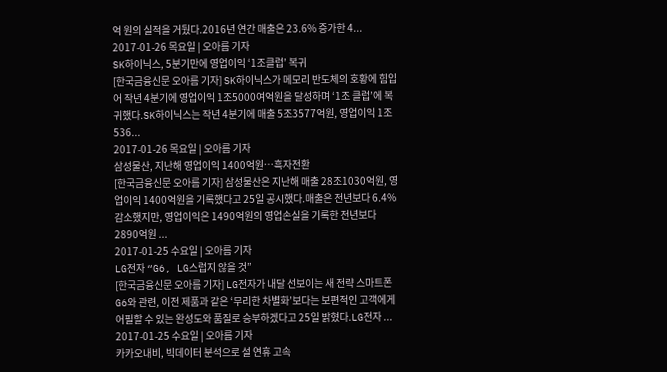억 원의 실적을 거뒀다.2016년 연간 매출은 23.6% 증가한 4...
2017-01-26 목요일 | 오아름 기자
SK하이닉스, 5분기만에 영업이익 ‘1조클럽’ 복귀
[한국금융신문 오아름 기자] SK하이닉스가 메모리 반도체의 호황에 힘입어 작년 4분기에 영업이익 1조5000여억원을 달성하며 ‘1조 클럽’에 복귀했다.SK하이닉스는 작년 4분기에 매출 5조3577억원, 영업이익 1조536...
2017-01-26 목요일 | 오아름 기자
삼성물산, 지난해 영업이익 1400억원…흑자전환
[한국금융신문 오아름 기자] 삼성물산은 지난해 매출 28조1030억원, 영업이익 1400억원을 기록했다고 25일 공시했다.매출은 전년보다 6.4% 감소했지만, 영업이익은 1490억원의 영업손실을 기록한 전년보다 2890억원 ...
2017-01-25 수요일 | 오아름 기자
LG전자 “G6, LG스럽지 않을 것”
[한국금융신문 오아름 기자] LG전자가 내달 선보이는 새 전략 스마트폰 G6와 관련, 이전 제품과 같은 ‘무리한 차별화’보다는 보편적인 고객에게 어필할 수 있는 완성도와 품질로 승부하겠다고 25일 밝혔다.LG전자 ...
2017-01-25 수요일 | 오아름 기자
카카오내비, 빅데이터 분석으로 설 연휴 고속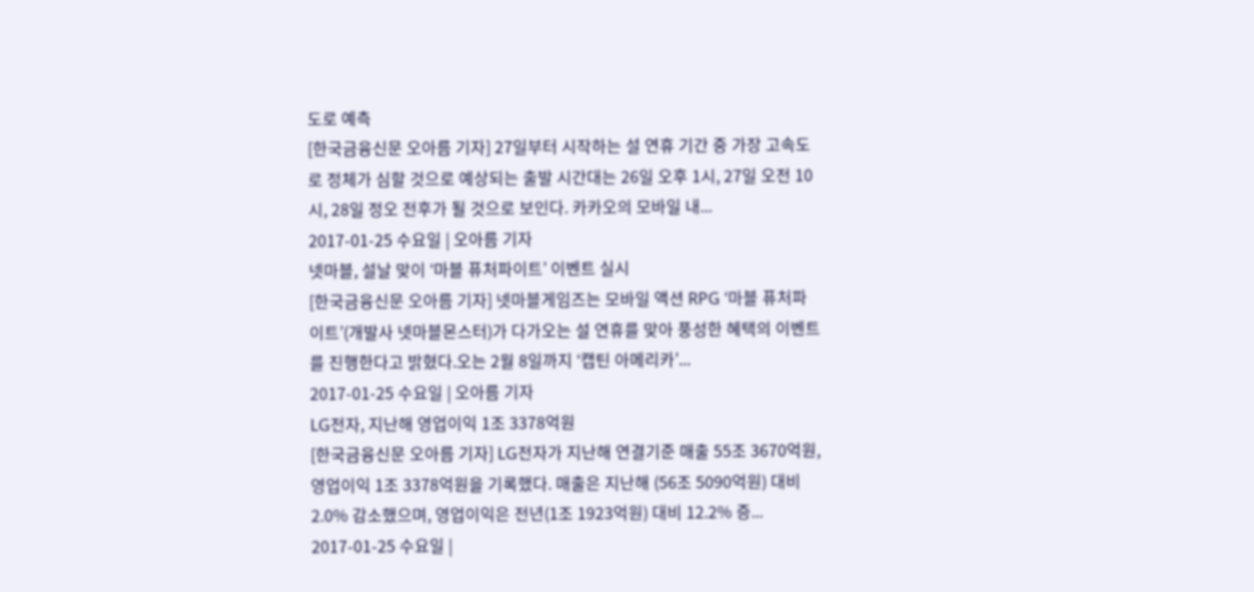도로 예측
[한국금융신문 오아름 기자] 27일부터 시작하는 설 연휴 기간 중 가장 고속도로 정체가 심할 것으로 예상되는 출발 시간대는 26일 오후 1시, 27일 오전 10시, 28일 정오 전후가 될 것으로 보인다. 카카오의 모바일 내...
2017-01-25 수요일 | 오아름 기자
넷마블, 설날 맞이 ‘마블 퓨처파이트’ 이벤트 실시
[한국금융신문 오아름 기자] 넷마블게임즈는 모바일 액션 RPG ‘마블 퓨처파이트’(개발사 넷마블몬스터)가 다가오는 설 연휴를 맞아 풍성한 혜택의 이벤트를 진행한다고 밝혔다.오는 2월 8일까지 ‘캡틴 아메리카’...
2017-01-25 수요일 | 오아름 기자
LG전자, 지난해 영업이익 1조 3378억원
[한국금융신문 오아름 기자] LG전자가 지난해 연결기준 매출 55조 3670억원, 영업이익 1조 3378억원을 기록했다. 매출은 지난해 (56조 5090억원) 대비 2.0% 감소했으며, 영업이익은 전년(1조 1923억원) 대비 12.2% 증...
2017-01-25 수요일 |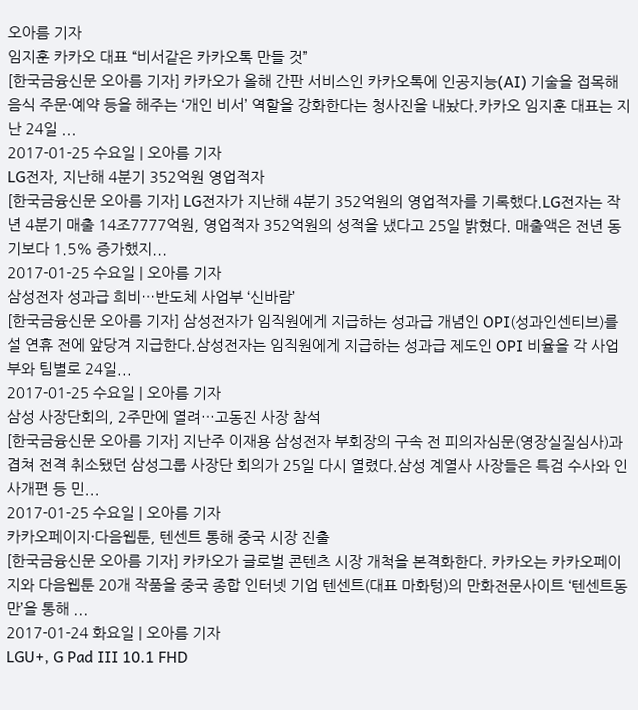오아름 기자
임지훈 카카오 대표 “비서같은 카카오톡 만들 것”
[한국금융신문 오아름 기자] 카카오가 올해 간판 서비스인 카카오톡에 인공지능(AI) 기술을 접목해 음식 주문·예약 등을 해주는 ‘개인 비서’ 역할을 강화한다는 청사진을 내놨다.카카오 임지훈 대표는 지난 24일 ...
2017-01-25 수요일 | 오아름 기자
LG전자, 지난해 4분기 352억원 영업적자
[한국금융신문 오아름 기자] LG전자가 지난해 4분기 352억원의 영업적자를 기록했다.LG전자는 작년 4분기 매출 14조7777억원, 영업적자 352억원의 성적을 냈다고 25일 밝혔다. 매출액은 전년 동기보다 1.5% 증가했지...
2017-01-25 수요일 | 오아름 기자
삼성전자 성과급 희비…반도체 사업부 ‘신바람’
[한국금융신문 오아름 기자] 삼성전자가 임직원에게 지급하는 성과급 개념인 OPI(성과인센티브)를 설 연휴 전에 앞당겨 지급한다.삼성전자는 임직원에게 지급하는 성과급 제도인 OPI 비율을 각 사업부와 팀별로 24일...
2017-01-25 수요일 | 오아름 기자
삼성 사장단회의, 2주만에 열려…고동진 사장 참석
[한국금융신문 오아름 기자] 지난주 이재용 삼성전자 부회장의 구속 전 피의자심문(영장실질심사)과 겹쳐 전격 취소됐던 삼성그룹 사장단 회의가 25일 다시 열렸다.삼성 계열사 사장들은 특검 수사와 인사개편 등 민...
2017-01-25 수요일 | 오아름 기자
카카오페이지·다음웹툰, 텐센트 통해 중국 시장 진출
[한국금융신문 오아름 기자] 카카오가 글로벌 콘텐츠 시장 개척을 본격화한다. 카카오는 카카오페이지와 다음웹툰 20개 작품을 중국 종합 인터넷 기업 텐센트(대표 마화텅)의 만화전문사이트 ‘텐센트동만’을 통해 ...
2017-01-24 화요일 | 오아름 기자
LGU+, G Pad III 10.1 FHD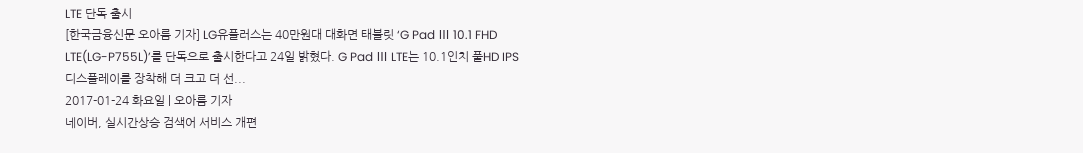LTE 단독 출시
[한국금융신문 오아름 기자] LG유플러스는 40만원대 대화면 태블릿 ‘G Pad Ⅲ 10.1 FHD LTE(LG-P755L)’를 단독으로 출시한다고 24일 밝혔다. G Pad Ⅲ LTE는 10.1인치 풀HD IPS 디스플레이를 장착해 더 크고 더 선...
2017-01-24 화요일 | 오아름 기자
네이버, 실시간상승 검색어 서비스 개편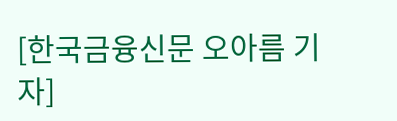[한국금융신문 오아름 기자]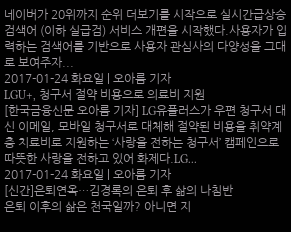네이버가 20위까지 순위 더보기를 시작으로 실시간급상승검색어 (이하 실급검) 서비스 개편을 시작했다.사용자가 입력하는 검색어를 기반으로 사용자 관심사의 다양성을 그대로 보여주자...
2017-01-24 화요일 | 오아름 기자
LGU+, 청구서 절약 비용으로 의료비 지원
[한국금융신문 오아름 기자] LG유플러스가 우편 청구서 대신 이메일, 모바일 청구서로 대체해 절약된 비용을 취약계층 치료비로 지원하는 ‘사랑을 전하는 청구서’ 캠페인으로 따뜻한 사랑을 전하고 있어 화제다.LG...
2017-01-24 화요일 | 오아름 기자
[신간]은퇴연옥…김경록의 은퇴 후 삶의 나침반
은퇴 이후의 삶은 천국일까? 아니면 지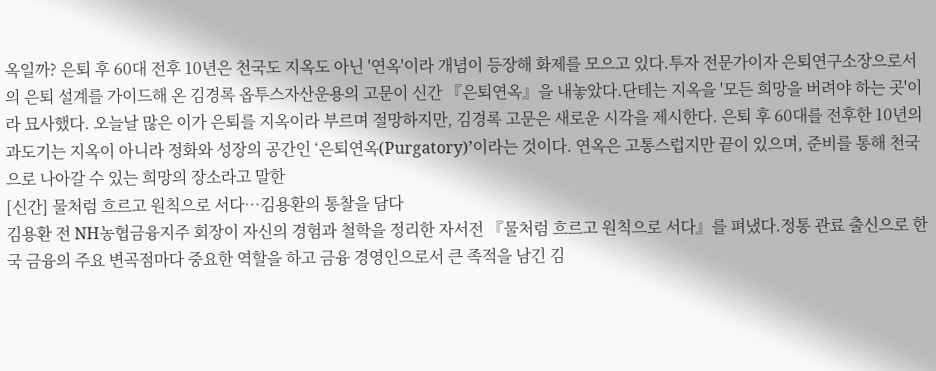옥일까? 은퇴 후 60대 전후 10년은 천국도 지옥도 아닌 '연옥'이라 개념이 등장해 화제를 모으고 있다.투자 전문가이자 은퇴연구소장으로서의 은퇴 설계를 가이드해 온 김경록 옵투스자산운용의 고문이 신간 『은퇴연옥』을 내놓았다.단테는 지옥을 '모든 희망을 버려야 하는 곳'이라 묘사했다. 오늘날 많은 이가 은퇴를 지옥이라 부르며 절망하지만, 김경록 고문은 새로운 시각을 제시한다. 은퇴 후 60대를 전후한 10년의 과도기는 지옥이 아니라 정화와 성장의 공간인 ‘은퇴연옥(Purgatory)’이라는 것이다. 연옥은 고통스럽지만 끝이 있으며, 준비를 통해 천국으로 나아갈 수 있는 희망의 장소라고 말한
[신간] 물처럼 흐르고 원칙으로 서다…김용환의 통찰을 담다
김용환 전 NH농협금융지주 회장이 자신의 경험과 철학을 정리한 자서전 『물처럼 흐르고 원칙으로 서다』를 펴냈다.정통 관료 출신으로 한국 금융의 주요 변곡점마다 중요한 역할을 하고 금융 경영인으로서 큰 족적을 남긴 김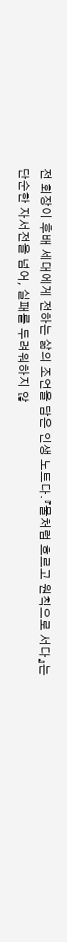전 회장이 후배 세대에게 전하는 삶의 조언을 담은 인생 노트다.『물처럼 흐르고 원칙으로 서다』는 단순한 자서전을 넘어, 실패를 두려워하지 않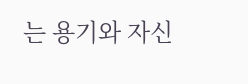는 용기와 자신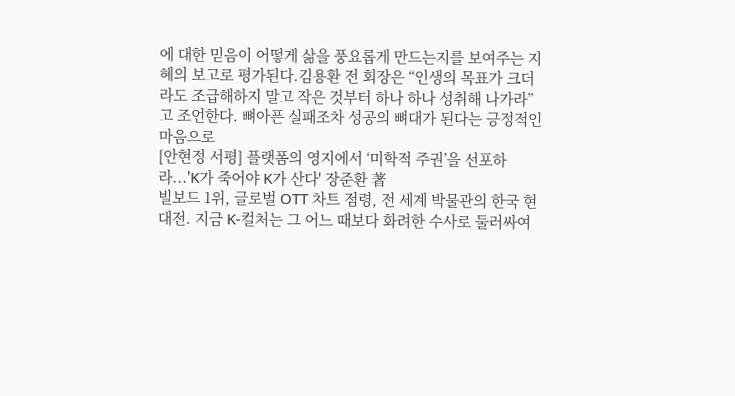에 대한 믿음이 어떻게 삶을 풍요롭게 만드는지를 보여주는 지혜의 보고로 평가된다.김용환 전 회장은 “인생의 목표가 크더라도 조급해하지 말고 작은 것부터 하나 하나 성취해 나가라”고 조언한다. 뼈아픈 실패조차 성공의 뼈대가 된다는 긍정적인 마음으로
[안현정 서평] 플랫폼의 영지에서 ‘미학적 주권’을 선포하라...'K가 죽어야 K가 산다' 장준환 著
빌보드 1위, 글로벌 OTT 차트 점령, 전 세계 박물관의 한국 현대전. 지금 K-컬처는 그 어느 때보다 화려한 수사로 둘러싸여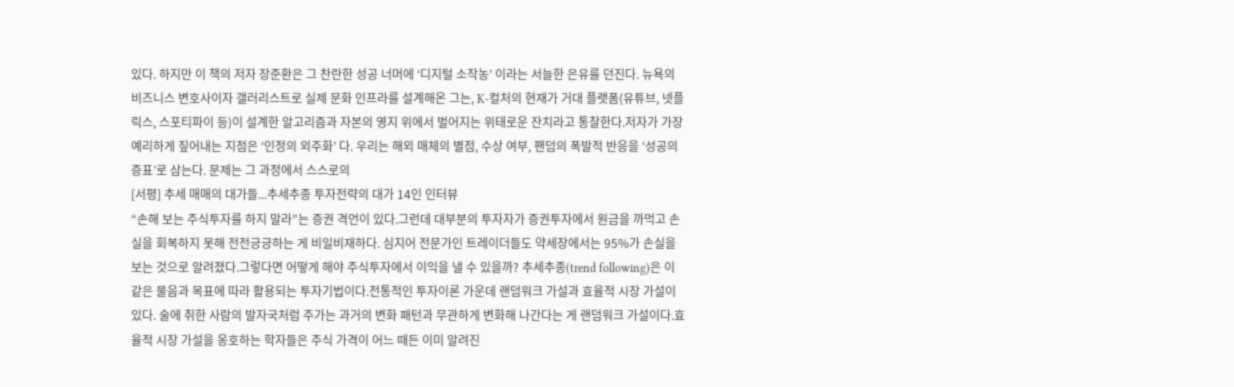있다. 하지만 이 책의 저자 장준환은 그 찬란한 성공 너머에 ‘디지털 소작농’ 이라는 서늘한 은유를 던진다. 뉴욕의 비즈니스 변호사이자 갤러리스트로 실제 문화 인프라를 설계해온 그는, K-컬처의 현재가 거대 플랫폼(유튜브, 넷플릭스, 스포티파이 등)이 설계한 알고리즘과 자본의 영지 위에서 벌어지는 위태로운 잔치라고 통찰한다.저자가 가장 예리하게 짚어내는 지점은 ‘인정의 외주화’ 다. 우리는 해외 매체의 별점, 수상 여부, 팬덤의 폭발적 반응을 ‘성공의 증표’로 삼는다. 문제는 그 과정에서 스스로의
[서평] 추세 매매의 대가들...추세추종 투자전략의 대가 14인 인터뷰
“손해 보는 주식투자를 하지 말라”는 증권 격언이 있다.그런데 대부분의 투자자가 증권투자에서 원금을 까먹고 손실을 회복하지 못해 전전긍긍하는 게 비일비재하다. 심지어 전문가인 트레이더들도 약세장에서는 95%가 손실을 보는 것으로 알려졌다.그렇다면 어떻게 해야 주식투자에서 이익을 낼 수 있을까? 추세추종(trend following)은 이 같은 물음과 목표에 따라 활용되는 투자기법이다.전통적인 투자이론 가운데 랜덤워크 가설과 효율적 시장 가설이 있다. 술에 취한 사람의 발자국처럼 주가는 과거의 변화 패턴과 무관하게 변화해 나간다는 게 랜덤워크 가설이다.효율적 시장 가설을 옹호하는 학자들은 주식 가격이 어느 때든 이미 알려진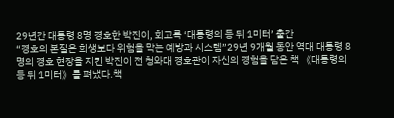29년간 대통령 8명 경호한 박진이, 회고록 ‘대통령의 등 뒤 1미터’ 출간
“경호의 본질은 희생보다 위험을 막는 예방과 시스템”29년 9개월 동안 역대 대통령 8명의 경호 현장을 지킨 박진이 전 청와대 경호관이 자신의 경험을 담은 책 《대통령의 등 뒤 1미터》를 펴냈다.책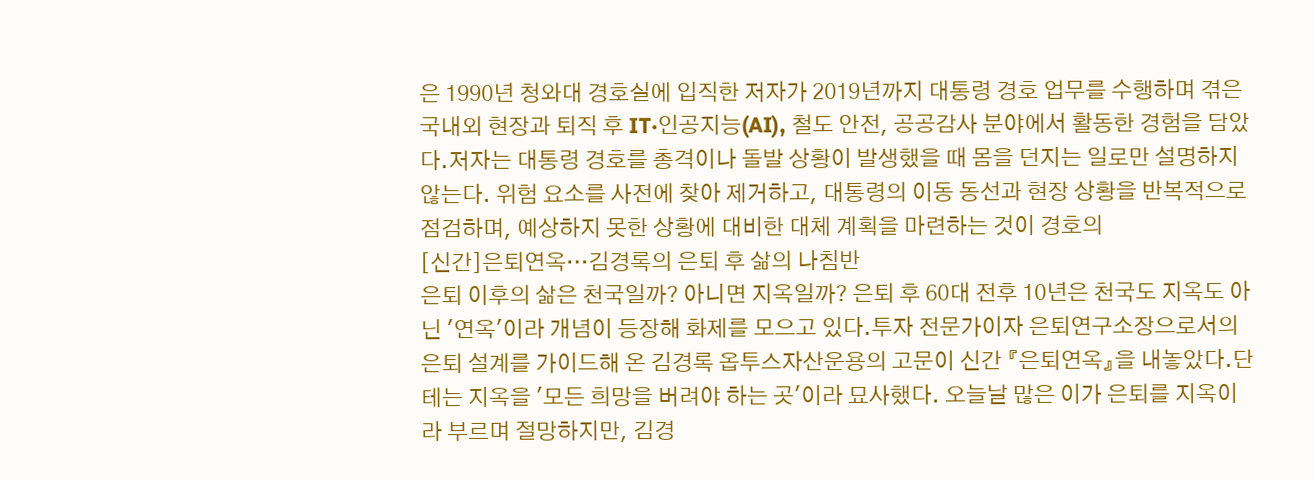은 1990년 청와대 경호실에 입직한 저자가 2019년까지 대통령 경호 업무를 수행하며 겪은 국내외 현장과 퇴직 후 IT·인공지능(AI), 철도 안전, 공공감사 분야에서 활동한 경험을 담았다.저자는 대통령 경호를 총격이나 돌발 상황이 발생했을 때 몸을 던지는 일로만 설명하지 않는다. 위험 요소를 사전에 찾아 제거하고, 대통령의 이동 동선과 현장 상황을 반복적으로 점검하며, 예상하지 못한 상황에 대비한 대체 계획을 마련하는 것이 경호의
[신간]은퇴연옥…김경록의 은퇴 후 삶의 나침반
은퇴 이후의 삶은 천국일까? 아니면 지옥일까? 은퇴 후 60대 전후 10년은 천국도 지옥도 아닌 '연옥'이라 개념이 등장해 화제를 모으고 있다.투자 전문가이자 은퇴연구소장으로서의 은퇴 설계를 가이드해 온 김경록 옵투스자산운용의 고문이 신간 『은퇴연옥』을 내놓았다.단테는 지옥을 '모든 희망을 버려야 하는 곳'이라 묘사했다. 오늘날 많은 이가 은퇴를 지옥이라 부르며 절망하지만, 김경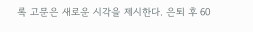록 고문은 새로운 시각을 제시한다. 은퇴 후 60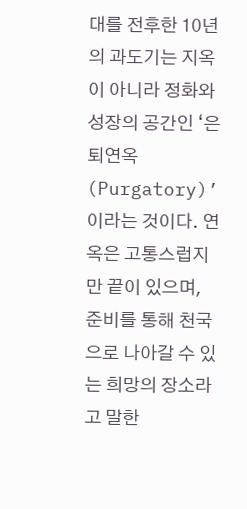대를 전후한 10년의 과도기는 지옥이 아니라 정화와 성장의 공간인 ‘은퇴연옥(Purgatory)’이라는 것이다. 연옥은 고통스럽지만 끝이 있으며, 준비를 통해 천국으로 나아갈 수 있는 희망의 장소라고 말한